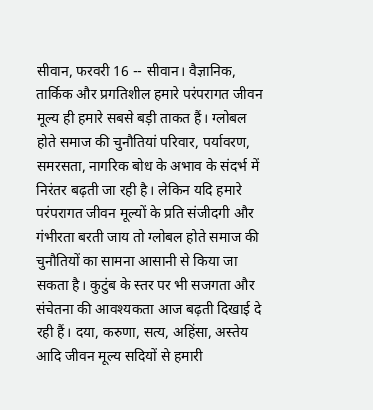सीवान, फरवरी 16 -- सीवान। वैज्ञानिक, तार्किक और प्रगतिशील हमारे परंपरागत जीवन मूल्य ही हमारे सबसे बड़ी ताकत हैं। ग्लोबल होते समाज की चुनौतियां परिवार, पर्यावरण, समरसता, नागरिक बोध के अभाव के संदर्भ में निरंतर बढ़ती जा रही है। लेकिन यदि हमारे परंपरागत जीवन मूल्यों के प्रति संजीदगी और गंभीरता बरती जाय तो ग्लोबल होते समाज की चुनौतियों का सामना आसानी से किया जा सकता है। कुटुंब के स्तर पर भी सजगता और संचेतना की आवश्यकता आज बढ़ती दिखाई दे रही हैं। दया, करुणा, सत्य, अहिंसा, अस्तेय आदि जीवन मूल्य सदियों से हमारी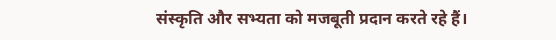संस्कृति और सभ्यता को मजबूती प्रदान करते रहे हैं।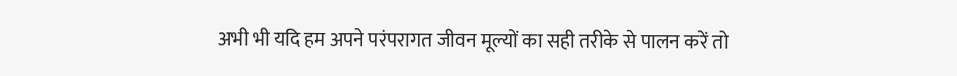अभी भी यदि हम अपने परंपरागत जीवन मूल्यों का सही तरीके से पालन करें तो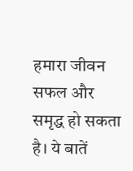हमारा जीवन सफल और समृद्ध हो सकता है। ये बातें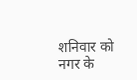शनिवार को नगर के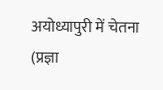अयोध्यापुरी में चेतना (प्रज्ञा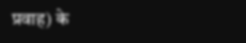प्रवाह) के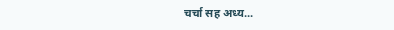चर्चा सह अध्य...